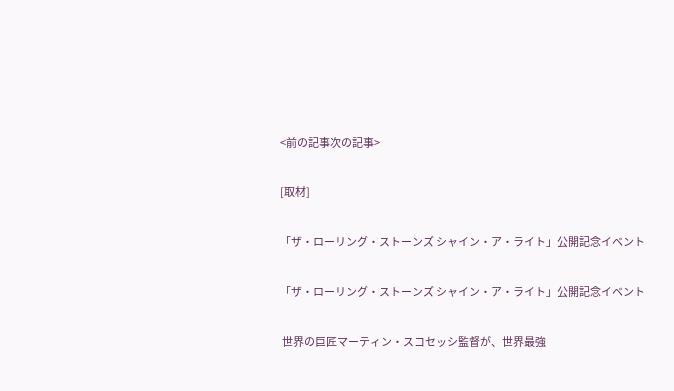<前の記事次の記事>

[取材]

「ザ・ローリング・ストーンズ シャイン・ア・ライト」公開記念イベント

「ザ・ローリング・ストーンズ シャイン・ア・ライト」公開記念イベント

 世界の巨匠マーティン・スコセッシ監督が、世界最強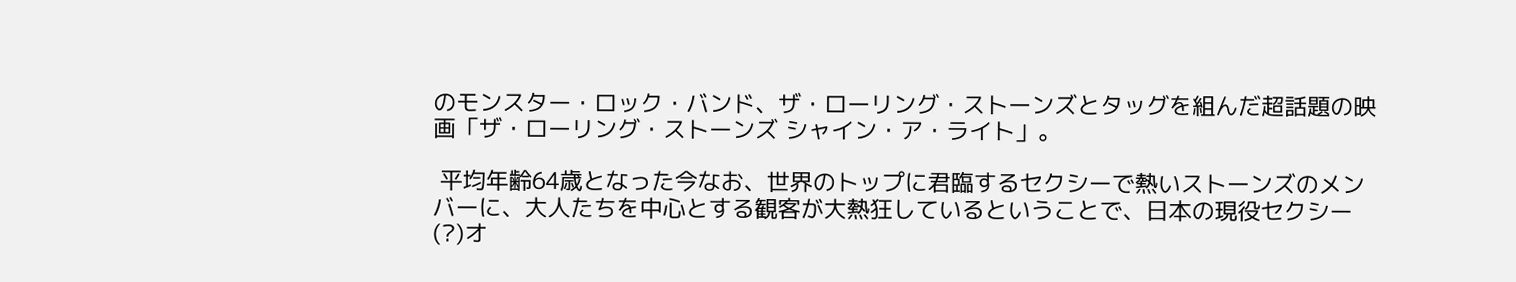のモンスター・ロック・バンド、ザ・ローリング・ストーンズとタッグを組んだ超話題の映画「ザ・ローリング・ストーンズ シャイン・ア・ライト」。

 平均年齢64歳となった今なお、世界のトップに君臨するセクシーで熱いストーンズのメンバーに、大人たちを中心とする観客が大熱狂しているということで、日本の現役セクシー(?)オ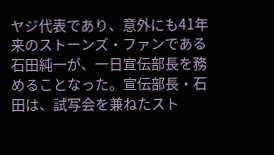ヤジ代表であり、意外にも41年来のストーンズ・ファンである石田純一が、一日宣伝部長を務めることなった。宣伝部長・石田は、試写会を兼ねたスト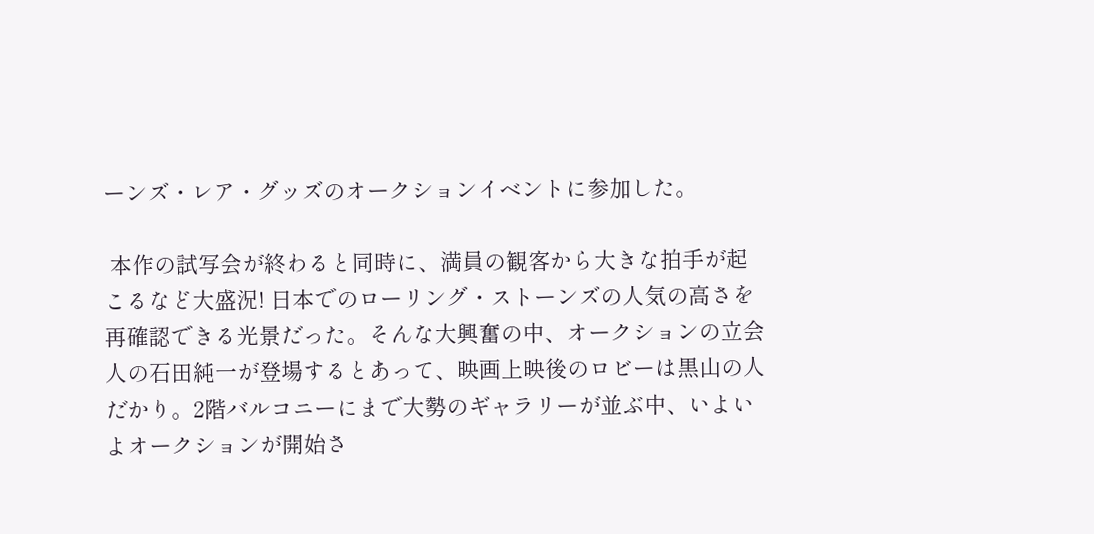ーンズ・レア・グッズのオークションイベントに参加した。

 本作の試写会が終わると同時に、満員の観客から大きな拍手が起こるなど大盛況! 日本でのローリング・ストーンズの人気の高さを再確認できる光景だった。そんな大興奮の中、オークションの立会人の石田純一が登場するとあって、映画上映後のロビーは黒山の人だかり。2階バルコニーにまで大勢のギャラリーが並ぶ中、いよいよオークションが開始さ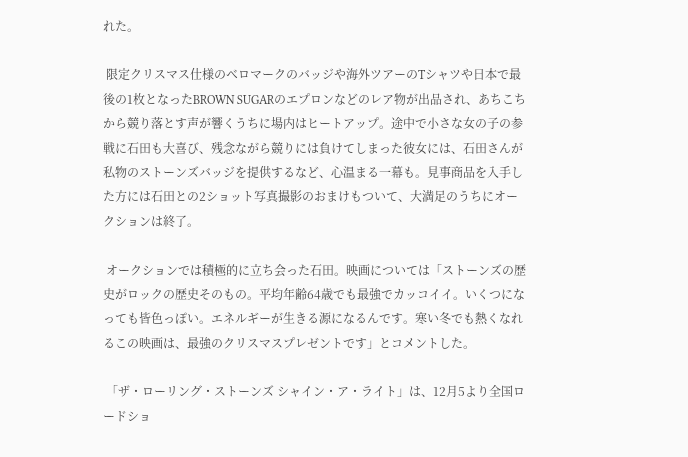れた。

 限定クリスマス仕様のベロマークのバッジや海外ツアーのTシャツや日本で最後の1枚となったBROWN SUGARのエプロンなどのレア物が出品され、あちこちから競り落とす声が響くうちに場内はヒートアップ。途中で小さな女の子の参戦に石田も大喜び、残念ながら競りには負けてしまった彼女には、石田さんが私物のストーンズバッジを提供するなど、心温まる一幕も。見事商品を入手した方には石田との2ショット写真撮影のおまけもついて、大満足のうちにオークションは終了。

 オークションでは積極的に立ち会った石田。映画については「ストーンズの歴史がロックの歴史そのもの。平均年齢64歳でも最強でカッコイイ。いくつになっても皆色っぽい。エネルギーが生きる源になるんです。寒い冬でも熱くなれるこの映画は、最強のクリスマスプレゼントです」とコメントした。

 「ザ・ローリング・ストーンズ シャイン・ア・ライト」は、12月5より全国ロードショ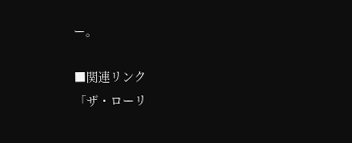ー。

■関連リンク
「ザ・ローリ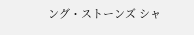ング・ストーンズ シャ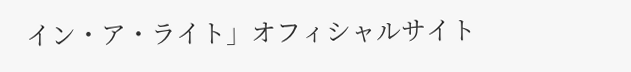イン・ア・ライト」オフィシャルサイト